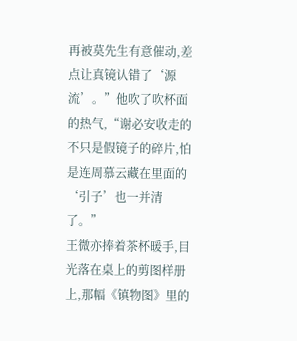再被莫先生有意催动,差点让真镜认错了‘源流’。”他吹了吹杯面的热气,“谢必安收走的不只是假镜子的碎片,怕是连周慕云藏在里面的‘引子’也一并清了。”
王微亦捧着茶杯暖手,目光落在桌上的剪图样册上,那幅《镇物图》里的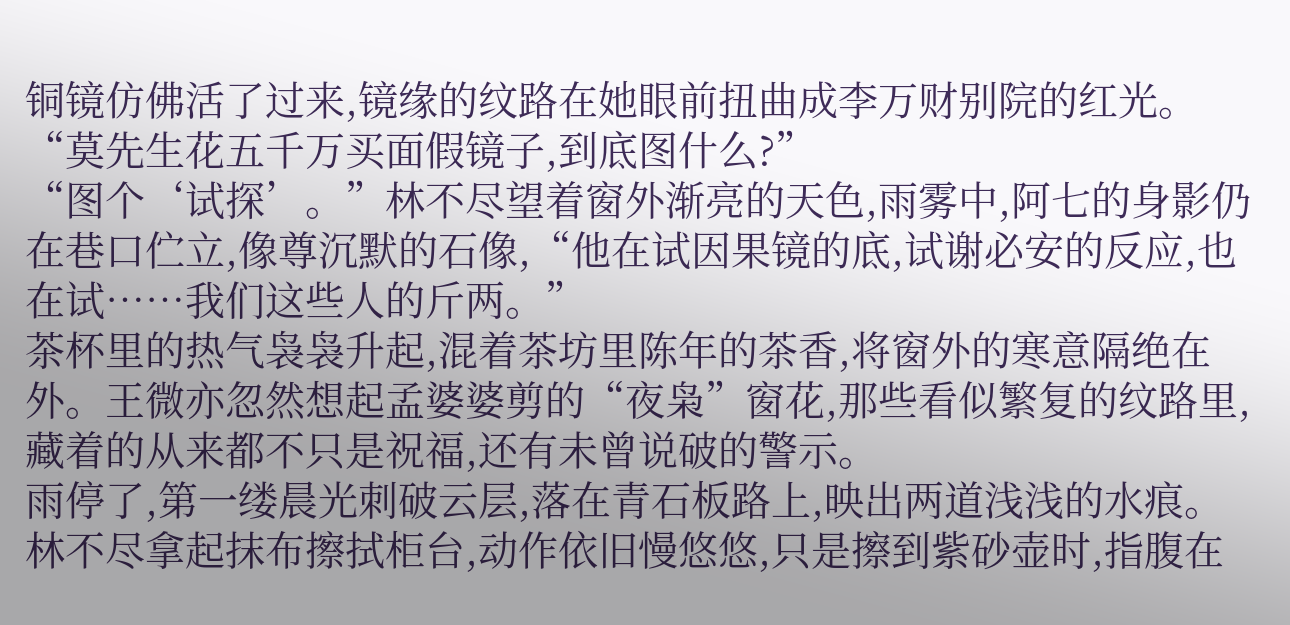铜镜仿佛活了过来,镜缘的纹路在她眼前扭曲成李万财别院的红光。“莫先生花五千万买面假镜子,到底图什么?”
“图个‘试探’。”林不尽望着窗外渐亮的天色,雨雾中,阿七的身影仍在巷口伫立,像尊沉默的石像,“他在试因果镜的底,试谢必安的反应,也在试……我们这些人的斤两。”
茶杯里的热气袅袅升起,混着茶坊里陈年的茶香,将窗外的寒意隔绝在外。王微亦忽然想起孟婆婆剪的“夜枭”窗花,那些看似繁复的纹路里,藏着的从来都不只是祝福,还有未曾说破的警示。
雨停了,第一缕晨光刺破云层,落在青石板路上,映出两道浅浅的水痕。林不尽拿起抹布擦拭柜台,动作依旧慢悠悠,只是擦到紫砂壶时,指腹在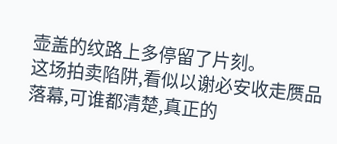壶盖的纹路上多停留了片刻。
这场拍卖陷阱,看似以谢必安收走赝品落幕,可谁都清楚,真正的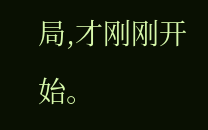局,才刚刚开始。